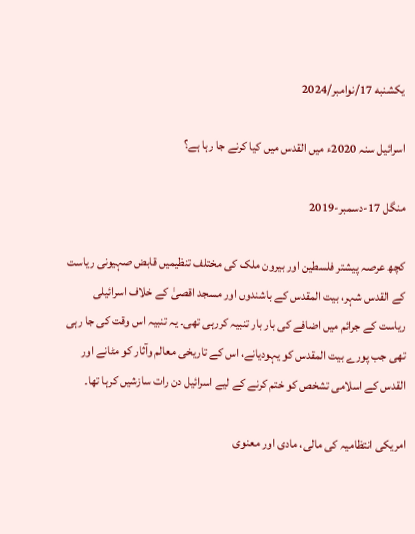یکشنبه 17/نوامبر/2024

اسرائیل سنہ 2020ء میں القدس میں کیا کرنے جا رہا ہے؟

منگل 17-دسمبر-2019

کچھ عرصہ پیشتر فلسطین اور بیرون ملک کی مختلف تنظیمیں قابض صہیونی ریاست کے القدس شہر، بیت المقدس کے باشندوں اور مسجد اقصیٰ کے خلاف اسرائیلی ریاست کے جرائم میں اضافے کی بار بار تنبیہ کررہی تھی۔ یہ تنبیہ اس وقت کی جا رہی تھی جب پورے بیت المقدس کو یہودیانے، اس کے تاریخی معالم وآثار کو مٹانے اور القدس کے اسلامی تشخص کو ختم کرنے کے لیے اسرائیل دن رات سازشیں کرہا تھا۔

امریکی انتظامیہ کی مالی، مادی اور معنوی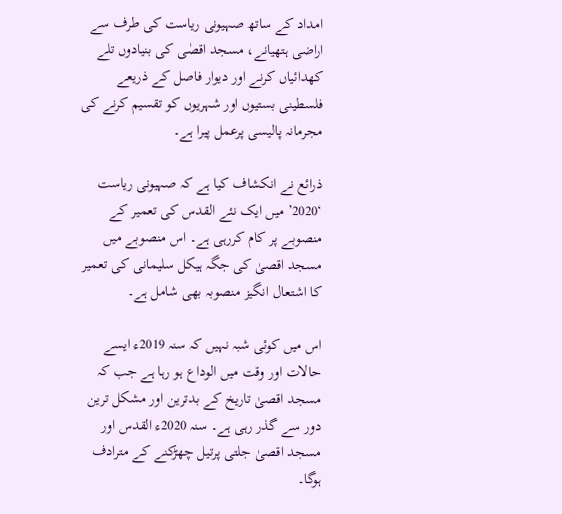امداد کے ساتھ صہیونی ریاست کی طرف سے اراضی ہتھیانے، مسجد اقصٰی کی بنیادوں تلے کھدائیاں کرنے اور دیوار فاصل کے ذریعے فلسطینی بستیوں اور شہریوں کو تقسیم کرنے کی مجرمانہ پالیسی پرعمل پیرا ہے۔

ذرائع نے انکشاف کیا ہے کہ صہیونی ریاست ‘2020’ میں ایک نئے القدس کی تعمیر کے منصوبے پر کام کررہی ہے۔ اس منصوبے میں مسجد اقصیٰ کی جگہ ہیکل سلیمانی کی تعمیر کا اشتعال انگیز منصوبہ بھی شامل ہے۔

اس میں کوئی شبہ نہیں کہ سنہ 2019ء ایسے حالات اور وقت میں الوداع ہو رہا ہے جب کہ مسجد اقصیٰ تاریخ کے بدترین اور مشکل ترین دور سے گذر رہی ہے۔ سنہ 2020ء القدس اور مسجد اقصیٰ جلتی پرتیل چھڑکنے کے مترادف ہوگا۔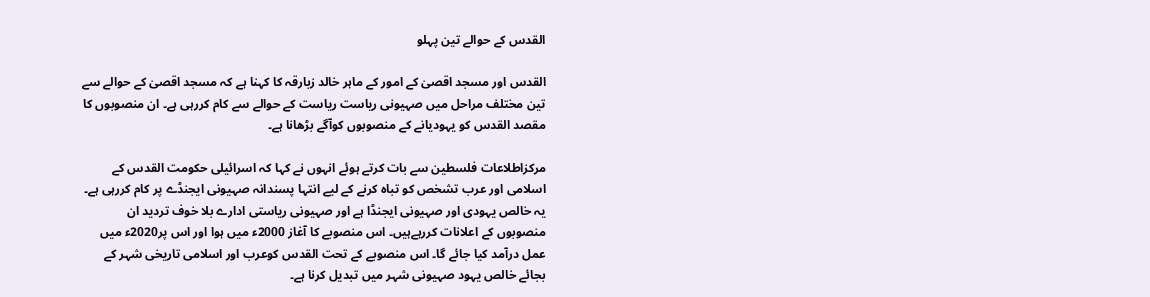القدس کے حوالے تین پہلو

القدس اور مسجد اقصیٰ کے امور کے ماہر خالد زبارقہ کا کہنا ہے کہ مسجد اقصیٰ کے حوالے سے تین مختلف مراحل میں صہیونی ریاست ریاست کے حوالے سے کام کررہی ہے۔ ان منصوبوں کا مقصد القدس کو یہودیانے کے منصوبوں کوآگے بڑھانا ہے۔

مرکزاطلاعات فلسطین سے بات کرتے ہوئے انہوں نے کہا کہ اسرائیلی حکومت القدس کے اسلامی اور عرب تشخص کو تباہ کرنے کے لیے انتہا پسندانہ صہیونی ایجنڈے پر کام کررہی ہے۔ یہ خالص یہودی اور صہیونی ایجنڈا ہے اور صہیونی ریاستی ادارے بلا خوف تردید ان منصوبوں کے اعلانات کررہےہیں۔ اس منصوبے کا آغاز 2000ء میں ہوا اور اس پر2020ء میں عمل درآمد کیا جائے گا۔ اس منصوبے کے تحت القدس کوعرب اور اسلامی تاریخی شہر کے بجائے خالص یہود صہیونی شہر میں تبدیل کرنا ہے۔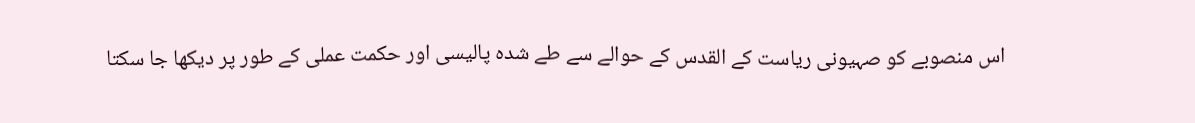اس منصوبے کو صہیونی ریاست کے القدس کے حوالے سے طے شدہ پالیسی اور حکمت عملی کے طور پر دیکھا جا سکتا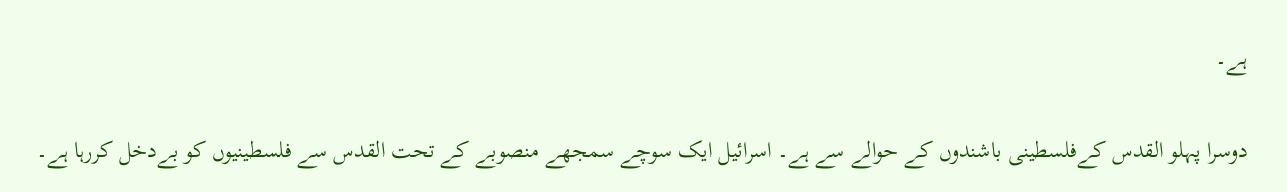ہے۔

دوسرا پہلو القدس کےفلسطینی باشندوں کے حوالے سے ہے۔ اسرائیل ایک سوچے سمجھے منصوبے کے تحت القدس سے فلسطینیوں کو بےدخل کررہا ہے۔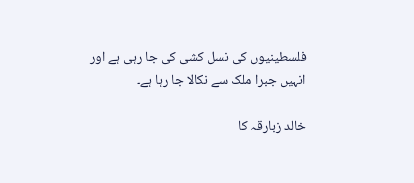فلسطینیوں کی نسل کشی کی جا رہی ہے اور انہیں جبرا ملک سے نکالا جا رہا ہے۔

خالد زبارقہ کا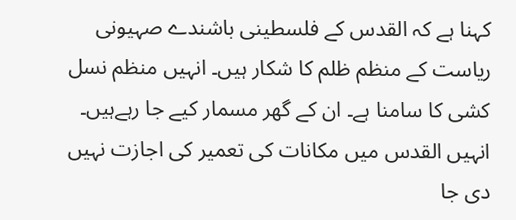کہنا ہے کہ القدس کے فلسطینی باشندے صہیونی ریاست کے منظم ظلم کا شکار ہیں۔ انہیں منظم نسل کشی کا سامنا ہے۔ ان کے گھر مسمار کیے جا رہےہیں۔ انہیں القدس میں مکانات کی تعمیر کی اجازت نہیں دی جا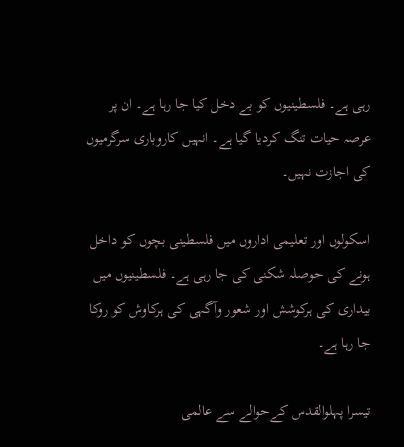رہی ہے۔ فلسطینیوں کو بے دخل کیا جا رہا ہے۔ ان پر عرصہ حیات تنگ کردیا گیا ہے۔ انہیں کاروباری سرگرمیوں کی اجازت نہیں۔

اسکولوں اور تعلیمی اداروں میں فلسطینی بچوں کو داخل ہونے کی حوصلہ شکنی کی جا رہی ہے۔ فلسطینیوں میں بیداری کی ہرکوشش اور شعور وآگہی کی ہرکاوش کو روکا جا رہا ہے۔

تیسرا پہلوالقدس کےحوالے سے عالمی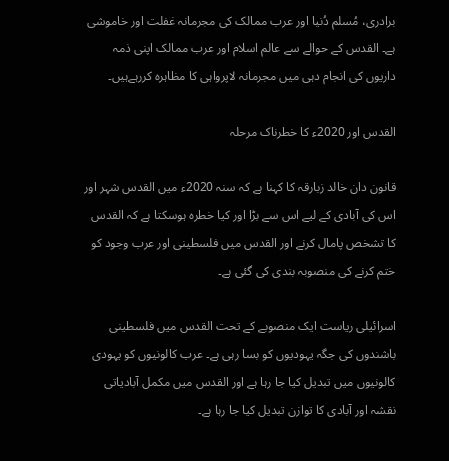برادری، مُسلم دُنیا اور عرب ممالک کی مجرمانہ غفلت اور خاموشی ہے۔ القدس کے حوالے سے عالم اسلام اور عرب ممالک اپنی ذمہ داریوں کی انجام دہی میں مجرمانہ لاپرواہی کا مظاہرہ کررہےہیں۔

القدس اور 2020ء کا خطرناک مرحلہ

قانون دان خالد زبارقہ کا کہنا ہے کہ سنہ 2020ء میں القدس شہر اور اس کی آبادی کے لیے اس سے بڑا اور کیا خطرہ ہوسکتا ہے کہ القدس کا تشخص پامال کرنے اور القدس میں فلسطینی اور عرب وجود کو ختم کرنے کی منصوبہ بندی کی گئی ہے۔

اسرائیلی ریاست ایک منصوبے کے تحت القدس میں فلسطینی باشندوں کی جگہ یہودیوں کو بسا رہی ہے۔ عرب کالونیوں کو یہودی کالونیوں میں تبدیل کیا جا رہا ہے اور القدس میں مکمل آبادیاتی نقشہ اور آبادی کا توازن تبدیل کیا جا رہا ہے۔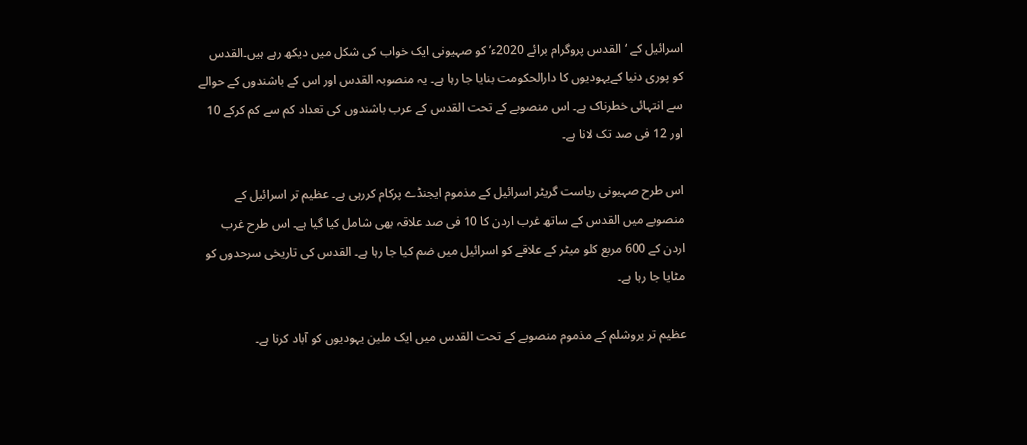اسرائیل کے ‘القدس پروگرام برائے 2020ء’ کو صہیونی ایک خواب کی شکل میں دیکھ رہے ہیں۔القدس کو پوری دنیا کےیہودیوں کا دارالحکومت بنایا جا رہا ہے۔ یہ منصوبہ القدس اور اس کے باشندوں کے حوالے سے انتہائی خطرناک ہے۔ اس منصوبے کے تحت القدس کے عرب باشندوں کی تعداد کم سے کم کرکے 10 اور 12 فی صد تک لانا ہے۔

اس طرح صہیونی ریاست گریٹر اسرائیل کے مذموم ایجنڈے پرکام کررہی ہے۔ عظیم تر اسرائیل کے منصوبے میں القدس کے ساتھ غرب اردن کا 10 فی صد علاقہ بھی شامل کیا گیا ہے۔ اس طرح غرب اردن کے 600 مربع کلو میٹر کے علاقے کو اسرائیل میں ضم کیا جا رہا ہے۔ القدس کی تاریخی سرحدوں کو مٹایا جا رہا ہے۔

عظیم تر یروشلم کے مذموم منصوبے کے تحت القدس میں ایک ملین یہودیوں کو آباد کرنا ہے۔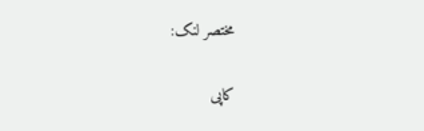مختصر لنک:

کاپی